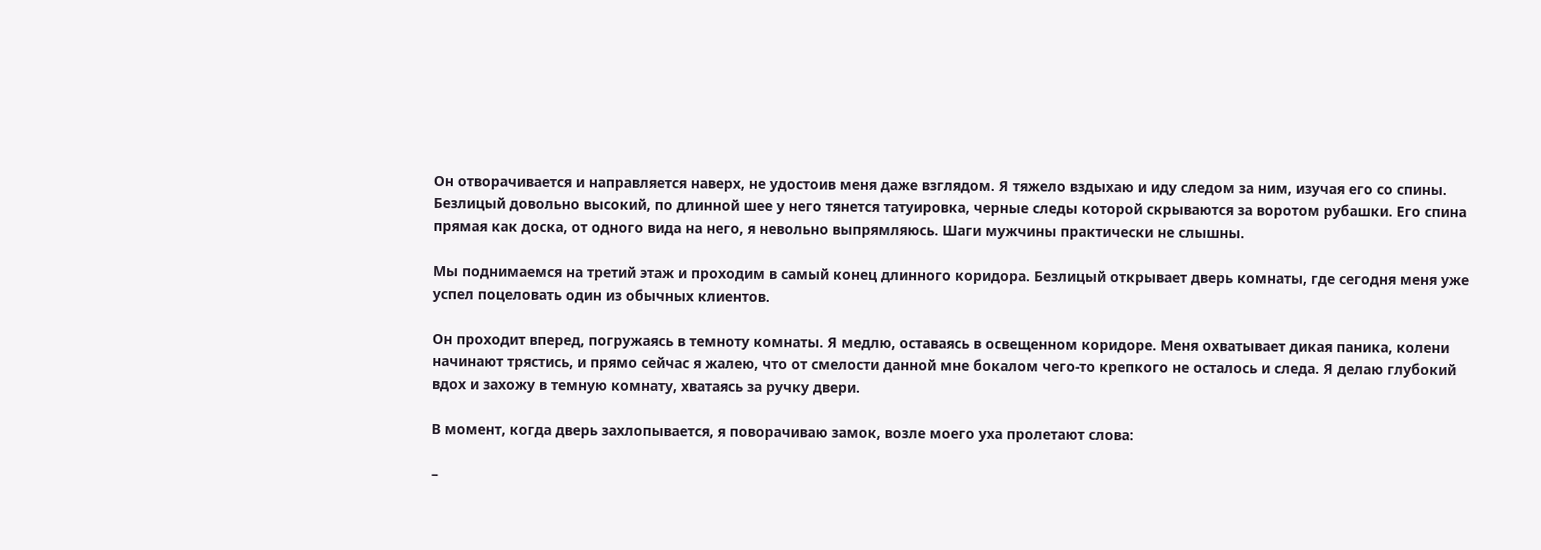Он отворачивается и направляется наверх, не удостоив меня даже взглядом. Я тяжело вздыхаю и иду следом за ним, изучая его со спины. Безлицый довольно высокий, по длинной шее у него тянется татуировка, черные следы которой скрываются за воротом рубашки. Его спина прямая как доска, от одного вида на него, я невольно выпрямляюсь. Шаги мужчины практически не слышны.

Мы поднимаемся на третий этаж и проходим в самый конец длинного коридора. Безлицый открывает дверь комнаты, где сегодня меня уже успел поцеловать один из обычных клиентов.

Он проходит вперед, погружаясь в темноту комнаты. Я медлю, оставаясь в освещенном коридоре. Меня охватывает дикая паника, колени начинают трястись, и прямо сейчас я жалею, что от смелости данной мне бокалом чего-то крепкого не осталось и следа. Я делаю глубокий вдох и захожу в темную комнату, хватаясь за ручку двери.

В момент, когда дверь захлопывается, я поворачиваю замок, возле моего уха пролетают слова:

–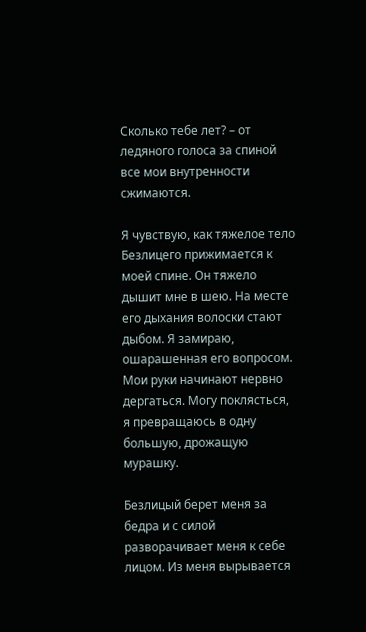Сколько тебе лет? – от ледяного голоса за спиной все мои внутренности сжимаются.

Я чувствую, как тяжелое тело Безлицего прижимается к моей спине. Он тяжело дышит мне в шею. На месте его дыхания волоски стают дыбом. Я замираю, ошарашенная его вопросом. Мои руки начинают нервно дергаться. Могу поклясться, я превращаюсь в одну большую, дрожащую мурашку.

Безлицый берет меня за бедра и с силой разворачивает меня к себе лицом. Из меня вырывается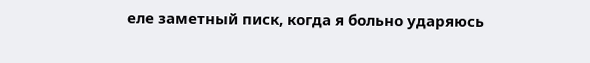еле заметный писк, когда я больно ударяюсь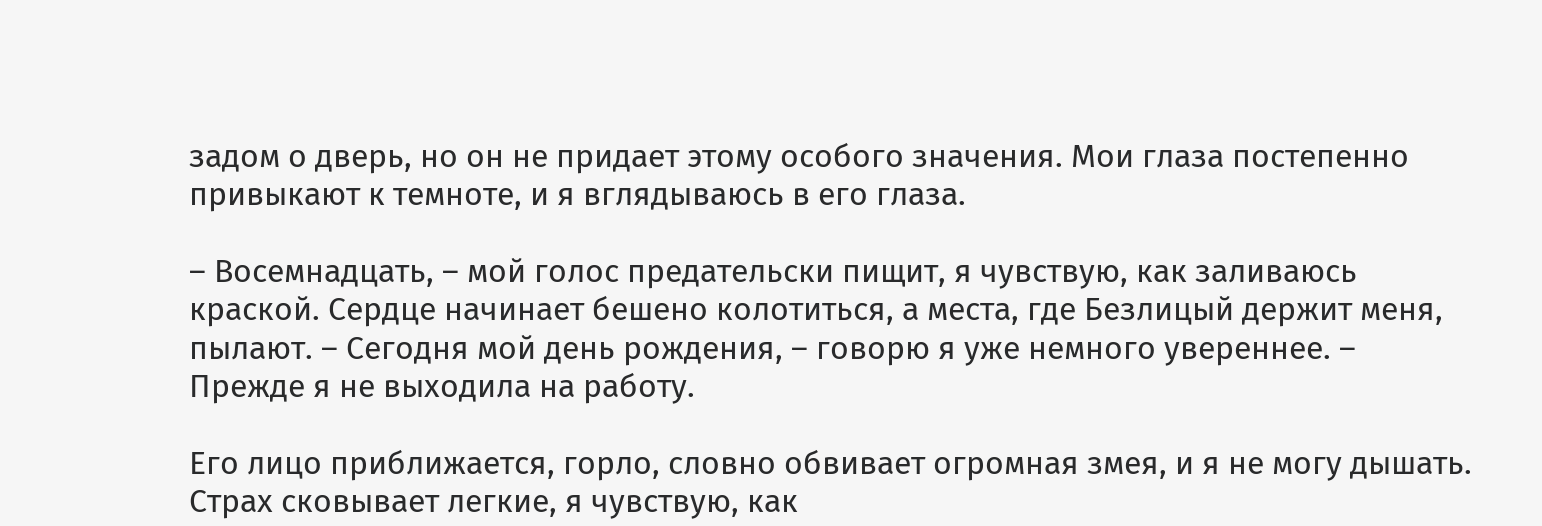задом о дверь, но он не придает этому особого значения. Мои глаза постепенно привыкают к темноте, и я вглядываюсь в его глаза.

– Восемнадцать, – мой голос предательски пищит, я чувствую, как заливаюсь краской. Сердце начинает бешено колотиться, а места, где Безлицый держит меня, пылают. – Сегодня мой день рождения, – говорю я уже немного увереннее. – Прежде я не выходила на работу.

Его лицо приближается, горло, словно обвивает огромная змея, и я не могу дышать. Страх сковывает легкие, я чувствую, как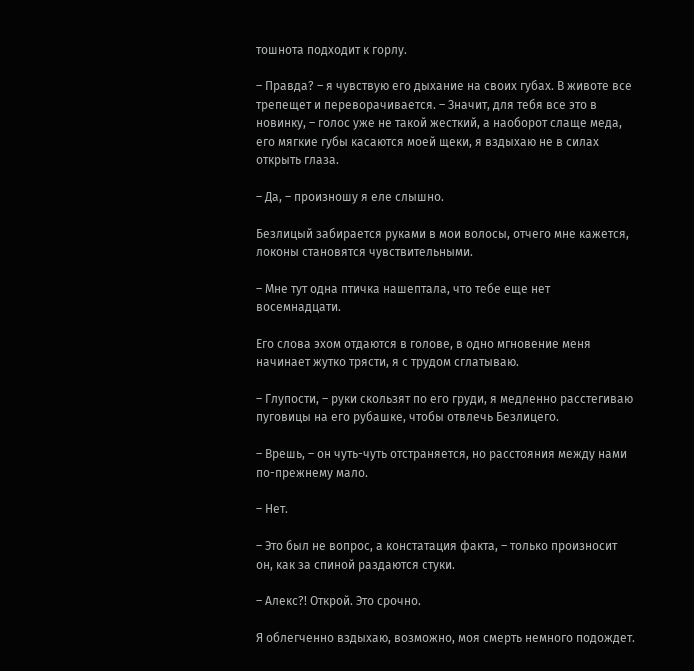тошнота подходит к горлу.

– Правда? – я чувствую его дыхание на своих губах. В животе все трепещет и переворачивается. – Значит, для тебя все это в новинку, – голос уже не такой жесткий, а наоборот слаще меда, его мягкие губы касаются моей щеки, я вздыхаю не в силах открыть глаза.

– Да, – произношу я еле слышно.

Безлицый забирается руками в мои волосы, отчего мне кажется, локоны становятся чувствительными.

– Мне тут одна птичка нашептала, что тебе еще нет восемнадцати.

Его слова эхом отдаются в голове, в одно мгновение меня начинает жутко трясти, я с трудом сглатываю.

– Глупости, – руки скользят по его груди, я медленно расстегиваю пуговицы на его рубашке, чтобы отвлечь Безлицего.

– Врешь, – он чуть-чуть отстраняется, но расстояния между нами по-прежнему мало.

– Нет.

– Это был не вопрос, а констатация факта, – только произносит он, как за спиной раздаются стуки.

– Алекс?! Открой. Это срочно.

Я облегченно вздыхаю, возможно, моя смерть немного подождет.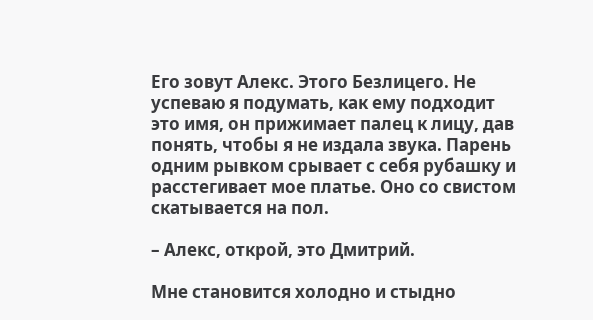Его зовут Алекс. Этого Безлицего. Не успеваю я подумать, как ему подходит это имя, он прижимает палец к лицу, дав понять, чтобы я не издала звука. Парень одним рывком срывает с себя рубашку и расстегивает мое платье. Оно со свистом скатывается на пол.

– Алекс, открой, это Дмитрий.

Мне становится холодно и стыдно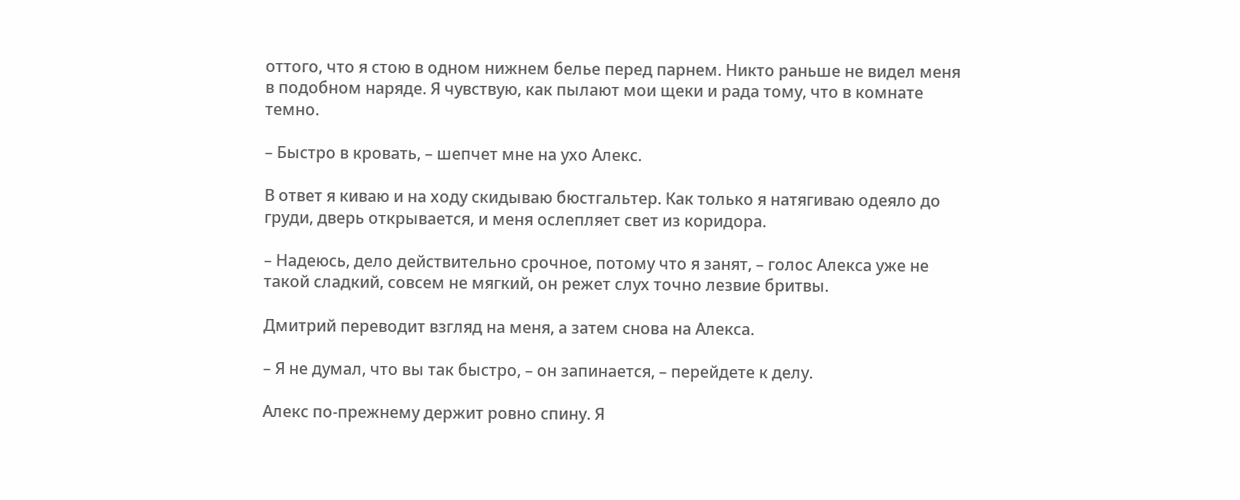оттого, что я стою в одном нижнем белье перед парнем. Никто раньше не видел меня в подобном наряде. Я чувствую, как пылают мои щеки и рада тому, что в комнате темно.

– Быстро в кровать, – шепчет мне на ухо Алекс.

В ответ я киваю и на ходу скидываю бюстгальтер. Как только я натягиваю одеяло до груди, дверь открывается, и меня ослепляет свет из коридора.

– Надеюсь, дело действительно срочное, потому что я занят, – голос Алекса уже не такой сладкий, совсем не мягкий, он режет слух точно лезвие бритвы.

Дмитрий переводит взгляд на меня, а затем снова на Алекса.

– Я не думал, что вы так быстро, – он запинается, – перейдете к делу.

Алекс по-прежнему держит ровно спину. Я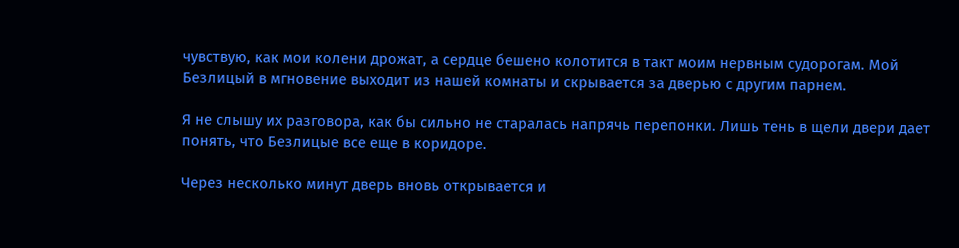чувствую, как мои колени дрожат, а сердце бешено колотится в такт моим нервным судорогам. Мой Безлицый в мгновение выходит из нашей комнаты и скрывается за дверью с другим парнем.

Я не слышу их разговора, как бы сильно не старалась напрячь перепонки. Лишь тень в щели двери дает понять, что Безлицые все еще в коридоре.

Через несколько минут дверь вновь открывается и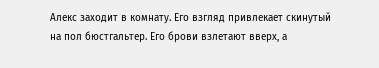Алекс заходит в комнату. Его взгляд привлекает скинутый на пол бюстгальтер. Его брови взлетают вверх, а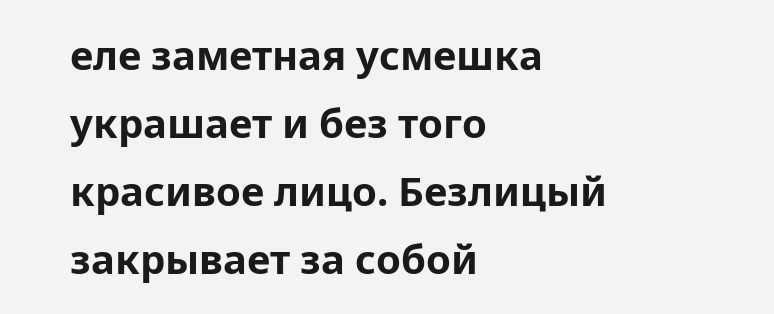еле заметная усмешка украшает и без того красивое лицо. Безлицый закрывает за собой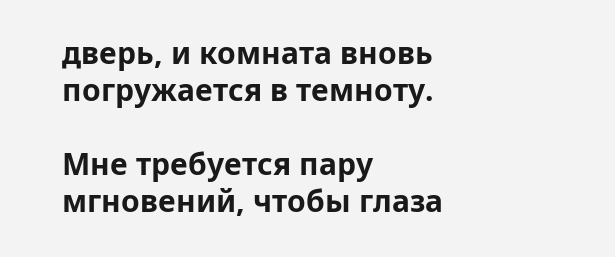дверь, и комната вновь погружается в темноту.

Мне требуется пару мгновений, чтобы глаза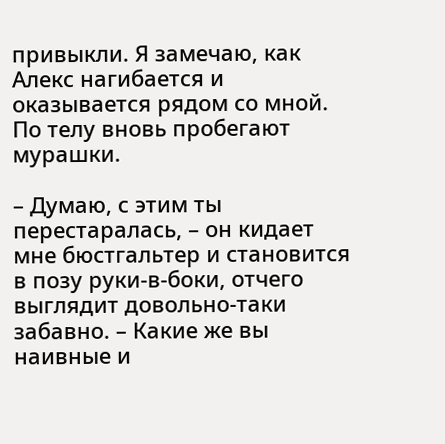привыкли. Я замечаю, как Алекс нагибается и оказывается рядом со мной. По телу вновь пробегают мурашки.

– Думаю, с этим ты перестаралась, – он кидает мне бюстгальтер и становится в позу руки-в-боки, отчего выглядит довольно-таки забавно. – Какие же вы наивные и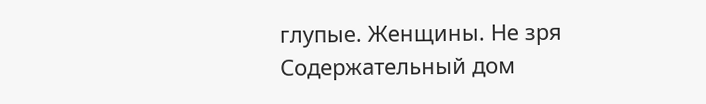глупые. Женщины. Не зря Содержательный дом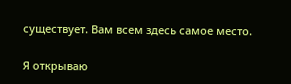существует. Вам всем здесь самое место.

Я открываю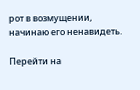рот в возмущении, начинаю его ненавидеть.

Перейти на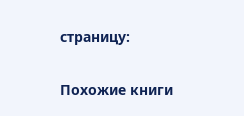страницу:

Похожие книги